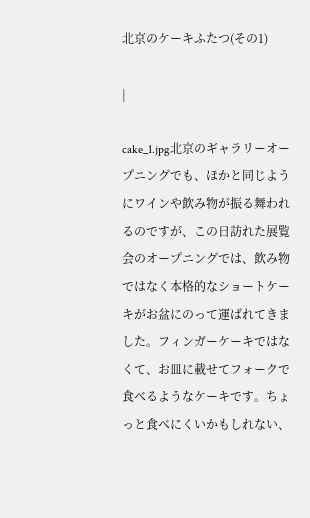北京のケーキふたつ(その1)

|

cake_1.jpg北京のギャラリーオープニングでも、ほかと同じようにワインや飲み物が振る舞われるのですが、この日訪れた展覧会のオープニングでは、飲み物ではなく本格的なショートケーキがお盆にのって運ばれてきました。フィンガーケーキではなくて、お皿に載せてフォークで食べるようなケーキです。ちょっと食べにくいかもしれない、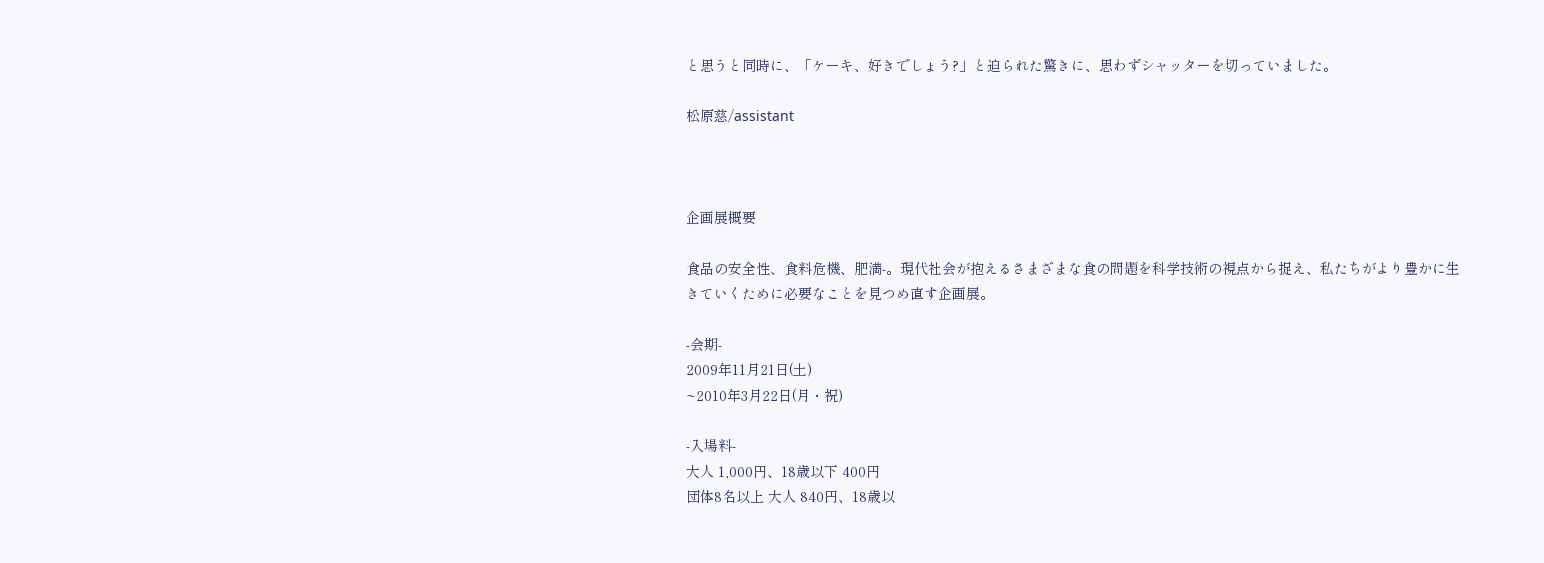と思うと同時に、「ケーキ、好きでしょう?」と迫られた驚きに、思わずシャッターを切っていました。

松原慈/assistant



企画展概要

食品の安全性、食料危機、肥満-。現代社会が抱えるさまざまな食の問題を科学技術の視点から捉え、私たちがより豊かに生きていくために必要なことを見つめ直す企画展。

-会期-
2009年11月21日(土)
~2010年3月22日(月・祝)

-入場料-
大人 1,000円、18歳以下 400円
団体8名以上 大人 840円、18歳以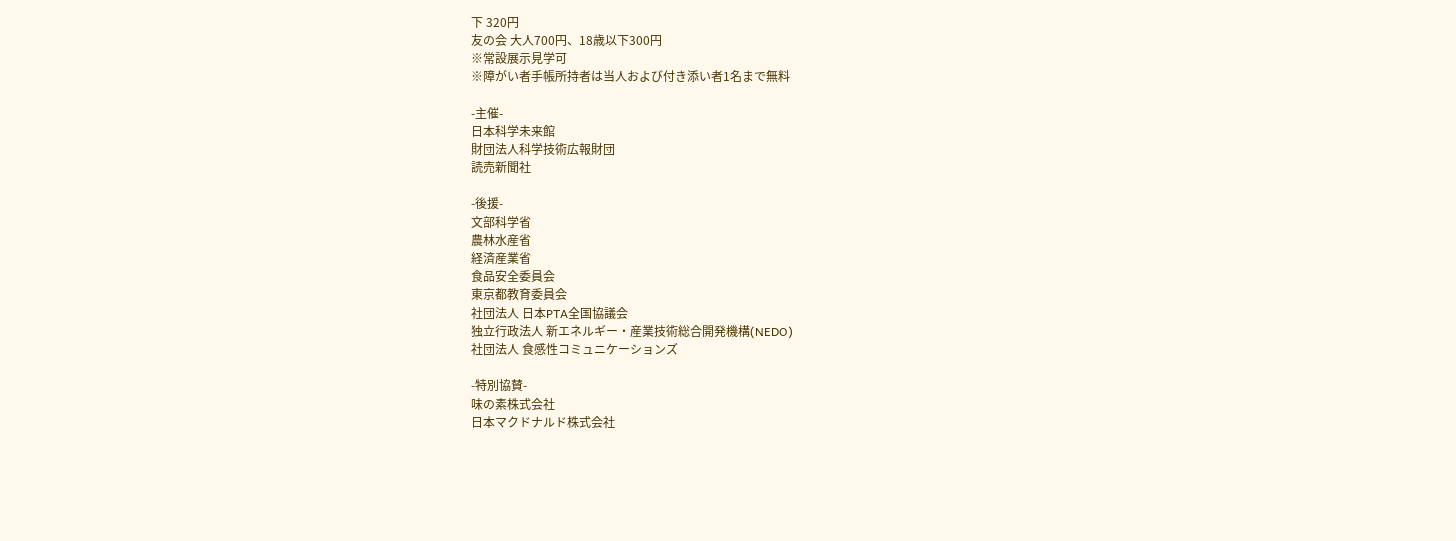下 320円
友の会 大人700円、18歳以下300円
※常設展示見学可
※障がい者手帳所持者は当人および付き添い者1名まで無料

-主催-
日本科学未来館
財団法人科学技術広報財団
読売新聞社

-後援-
文部科学省
農林水産省
経済産業省
食品安全委員会
東京都教育委員会
社団法人 日本PTA全国協議会
独立行政法人 新エネルギー・産業技術総合開発機構(NEDO)
社団法人 食感性コミュニケーションズ

-特別協賛-
味の素株式会社
日本マクドナルド株式会社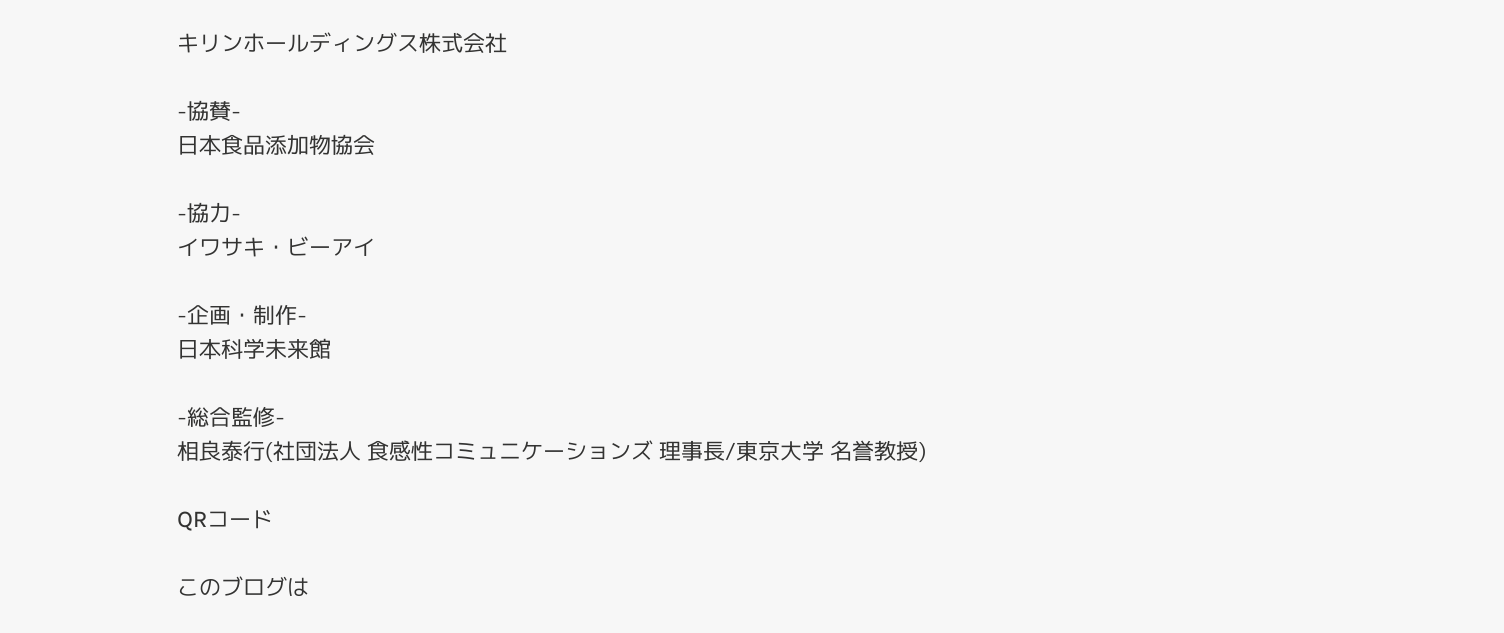キリンホールディングス株式会社

-協賛-
日本食品添加物協会

-協力-
イワサキ・ビーアイ

-企画・制作-
日本科学未来館

-総合監修-
相良泰行(社団法人 食感性コミュニケーションズ 理事長/東京大学 名誉教授)

QRコード

このブログは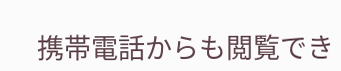携帯電話からも閲覧でき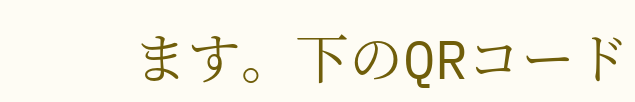ます。下のQRコード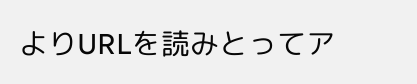よりURLを読みとってア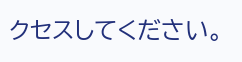クセスしてください。